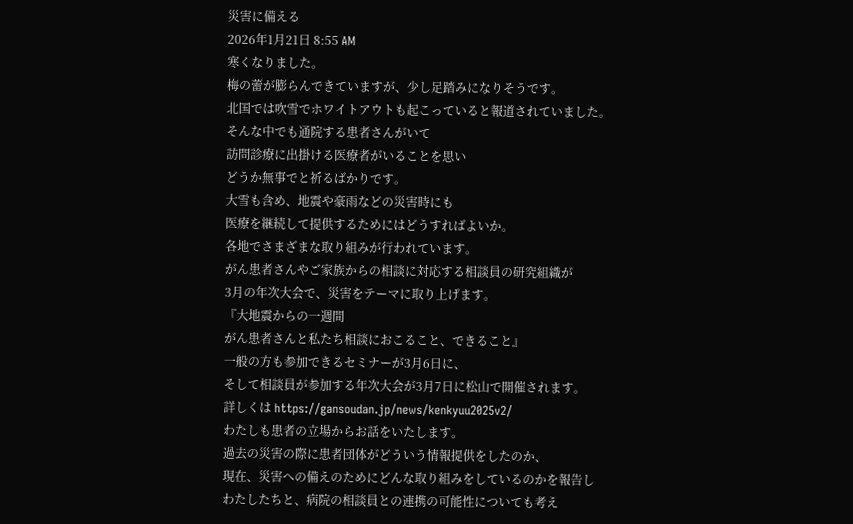災害に備える
2026年1月21日 8:55 AM
寒くなりました。
梅の蕾が膨らんできていますが、少し足踏みになりそうです。
北国では吹雪でホワイトアウトも起こっていると報道されていました。
そんな中でも通院する患者さんがいて
訪問診療に出掛ける医療者がいることを思い
どうか無事でと祈るばかりです。
大雪も含め、地震や豪雨などの災害時にも
医療を継続して提供するためにはどうすればよいか。
各地でさまざまな取り組みが行われています。
がん患者さんやご家族からの相談に対応する相談員の研究組織が
3月の年次大会で、災害をテーマに取り上げます。
『大地震からの一週間
がん患者さんと私たち相談におこること、できること』
一般の方も参加できるセミナーが3月6日に、
そして相談員が参加する年次大会が3月7日に松山で開催されます。
詳しくは https://gansoudan.jp/news/kenkyuu2025v2/
わたしも患者の立場からお話をいたします。
過去の災害の際に患者団体がどういう情報提供をしたのか、
現在、災害への備えのためにどんな取り組みをしているのかを報告し
わたしたちと、病院の相談員との連携の可能性についても考え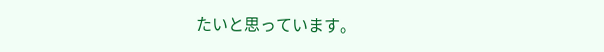たいと思っています。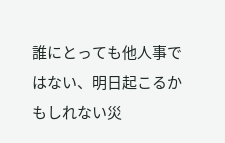誰にとっても他人事ではない、明日起こるかもしれない災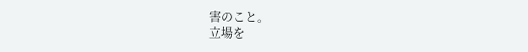害のこと。
立場を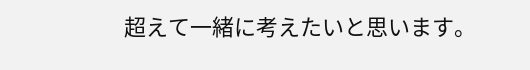超えて一緒に考えたいと思います。